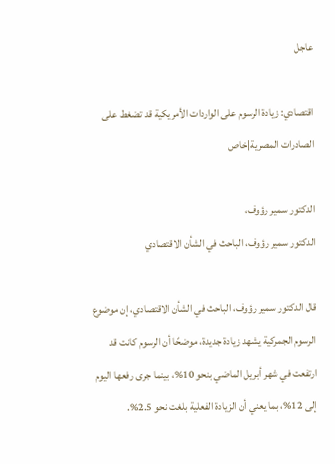عاجل

اقتصادي: زيادة الرسوم على الواردات الأمريكية قد تضغط على الصادرات المصرية|خاص

الدكتور سمير رؤوف،
الدكتور سمير رؤوف، الباحث في الشأن الاقتصادي

قال الدكتور سمير رؤوف، الباحث في الشأن الاقتصادي، إن موضوع الرسوم الجمركية يشهد زيادة جديدة، موضحًا أن الرسوم كانت قد ارتفعت في شهر أبريل الماضي بنحو 10%، بينما جرى رفعها اليوم إلى 12%، بما يعني أن الزيادة الفعلية بلغت نحو 2.5%.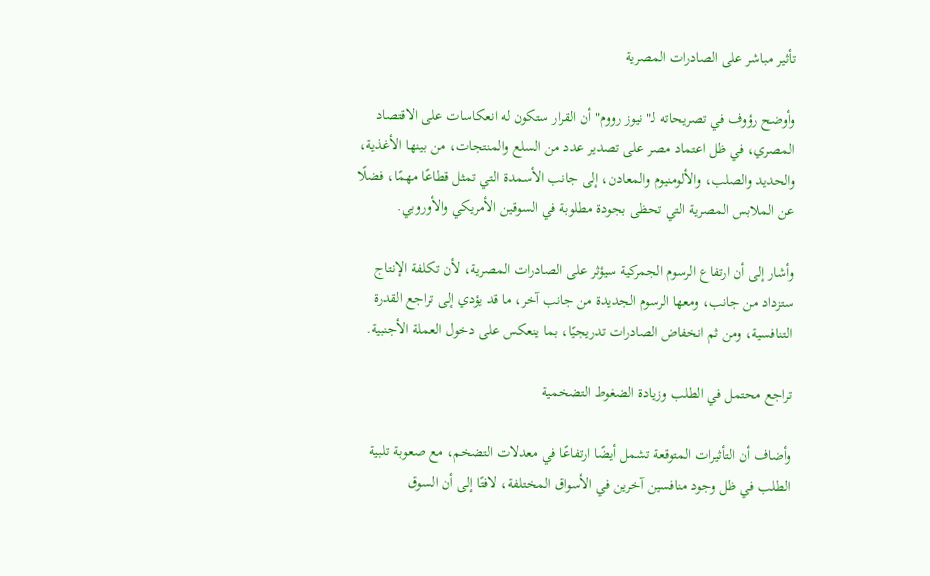تأثير مباشر على الصادرات المصرية

وأوضح رؤوف في تصريحاته لـ"نيوز رووم" أن القرار ستكون له انعكاسات على الاقتصاد المصري، في ظل اعتماد مصر على تصدير عدد من السلع والمنتجات، من بينها الأغذية، والحديد والصلب، والألومنيوم والمعادن، إلى جانب الأسمدة التي تمثل قطاعًا مهمًا، فضلًا عن الملابس المصرية التي تحظى بجودة مطلوبة في السوقين الأمريكي والأوروبي.

وأشار إلى أن ارتفاع الرسوم الجمركية سيؤثر على الصادرات المصرية، لأن تكلفة الإنتاج ستزداد من جانب، ومعها الرسوم الجديدة من جانب آخر، ما قد يؤدي إلى تراجع القدرة التنافسية، ومن ثم انخفاض الصادرات تدريجيًا، بما ينعكس على دخول العملة الأجنبية.

تراجع محتمل في الطلب وزيادة الضغوط التضخمية

وأضاف أن التأثيرات المتوقعة تشمل أيضًا ارتفاعًا في معدلات التضخم، مع صعوبة تلبية الطلب في ظل وجود منافسين آخرين في الأسواق المختلفة، لافتًا إلى أن السوق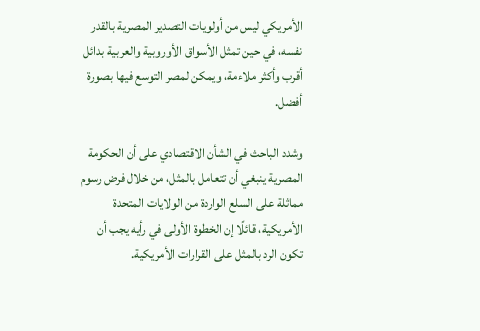الأمريكي ليس من أولويات التصدير المصرية بالقدر نفسه، في حين تمثل الأسواق الأوروبية والعربية بدائل أقرب وأكثر ملاءمة، ويمكن لمصر التوسع فيها بصورة أفضل.

وشدد الباحث في الشأن الاقتصادي على أن الحكومة المصرية ينبغي أن تتعامل بالمثل، من خلال فرض رسوم مماثلة على السلع الواردة من الولايات المتحدة الأمريكية، قائلًا إن الخطوة الأولى في رأيه يجب أن تكون الرد بالمثل على القرارات الأمريكية.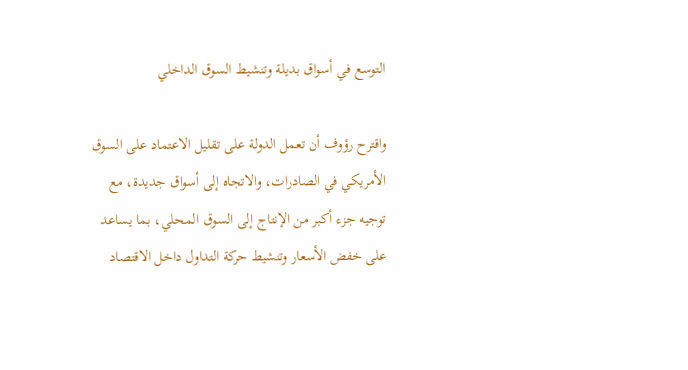التوسع في أسواق بديلة وتنشيط السوق الداخلي

واقترح رؤوف أن تعمل الدولة على تقليل الاعتماد على السوق الأمريكي في الصادرات، والاتجاه إلى أسواق جديدة، مع توجيه جزء أكبر من الإنتاج إلى السوق المحلي، بما يساعد على خفض الأسعار وتنشيط حركة التداول داخل الاقتصاد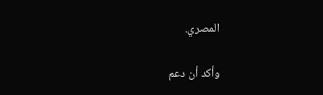المصري.

وأكد أن دعم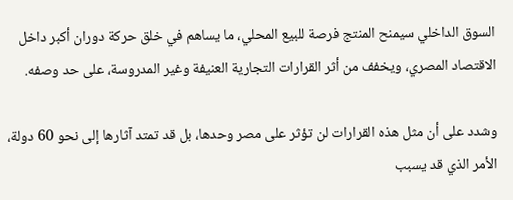السوق الداخلي سيمنح المنتج فرصة للبيع المحلي، ما يساهم في خلق حركة دوران أكبر داخل الاقتصاد المصري، ويخفف من أثر القرارات التجارية العنيفة وغير المدروسة، على حد وصفه.

وشدد على أن مثل هذه القرارات لن تؤثر على مصر وحدها، بل قد تمتد آثارها إلى نحو 60 دولة، الأمر الذي قد يسبب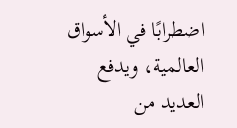اضطرابًا في الأسواق العالمية، ويدفع العديد من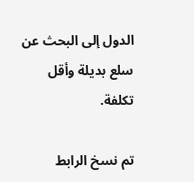الدول إلى البحث عن سلع بديلة وأقل تكلفة.

تم نسخ الرابط